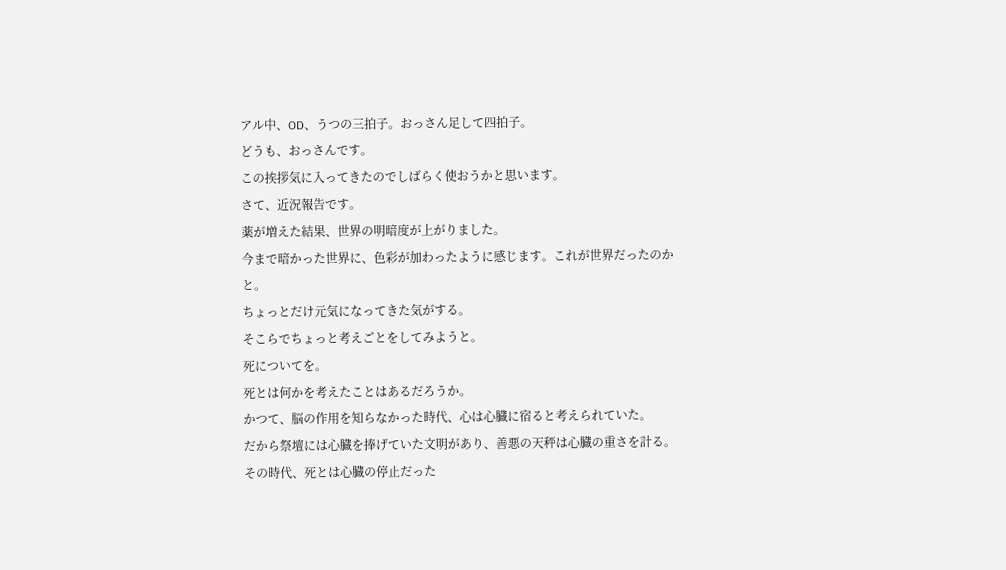アル中、OD、うつの三拍子。おっさん足して四拍子。
どうも、おっさんです。
この挨拶気に入ってきたのでしばらく使おうかと思います。
さて、近況報告です。
薬が増えた結果、世界の明暗度が上がりました。
今まで暗かった世界に、色彩が加わったように感じます。これが世界だったのかと。
ちょっとだけ元気になってきた気がする。
そこらでちょっと考えごとをしてみようと。
死についてを。
死とは何かを考えたことはあるだろうか。
かつて、脳の作用を知らなかった時代、心は心臓に宿ると考えられていた。
だから祭壇には心臓を捧げていた文明があり、善悪の天秤は心臓の重さを計る。
その時代、死とは心臓の停止だった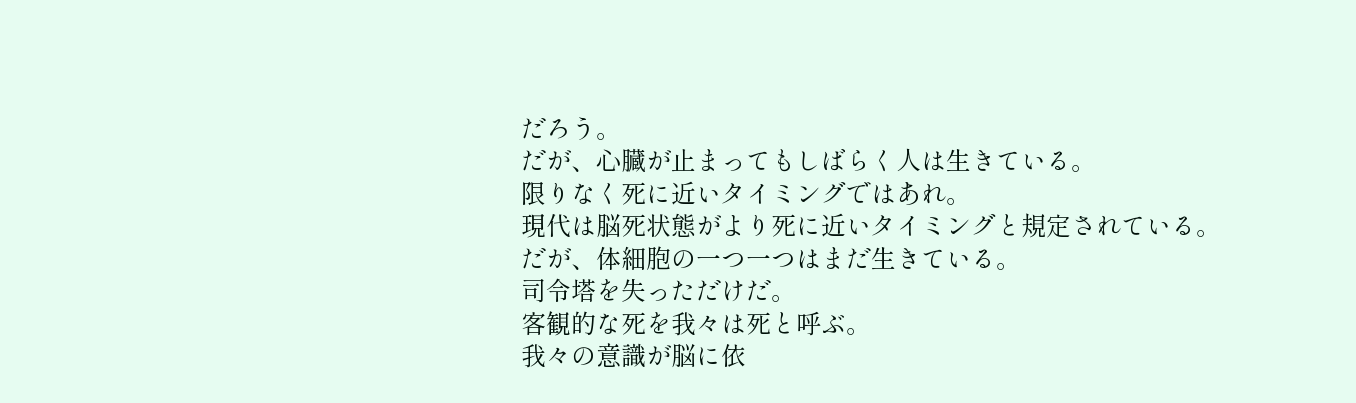だろう。
だが、心臓が止まってもしばらく人は生きている。
限りなく死に近いタイミングではあれ。
現代は脳死状態がより死に近いタイミングと規定されている。
だが、体細胞の一つ一つはまだ生きている。
司令塔を失っただけだ。
客観的な死を我々は死と呼ぶ。
我々の意識が脳に依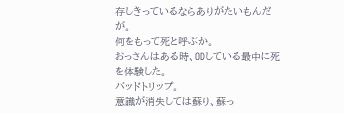存しきっているならありがたいもんだが。
何をもって死と呼ぶか。
おっさんはある時、ODしている最中に死を体験した。
バッドトリップ。
意識が消失しては蘇り、蘇っ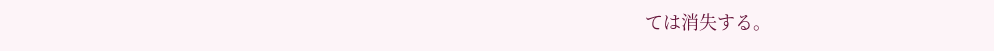ては消失する。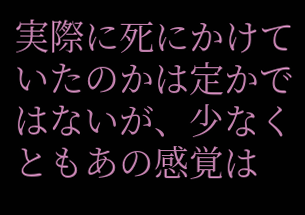実際に死にかけていたのかは定かではないが、少なくともあの感覚は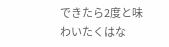できたら2度と味わいたくはな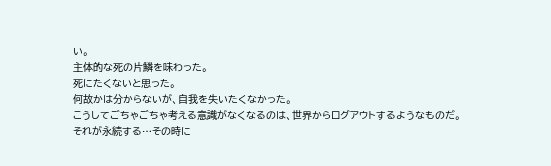い。
主体的な死の片鱗を味わった。
死にたくないと思った。
何故かは分からないが、自我を失いたくなかった。
こうしてごちゃごちゃ考える意識がなくなるのは、世界からログアウトするようなものだ。
それが永続する…その時に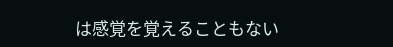は感覚を覚えることもない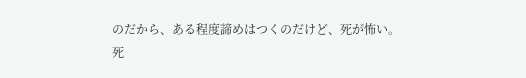のだから、ある程度諦めはつくのだけど、死が怖い。
死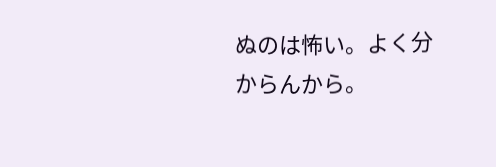ぬのは怖い。よく分からんから。